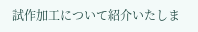試作加工について紹介いたしま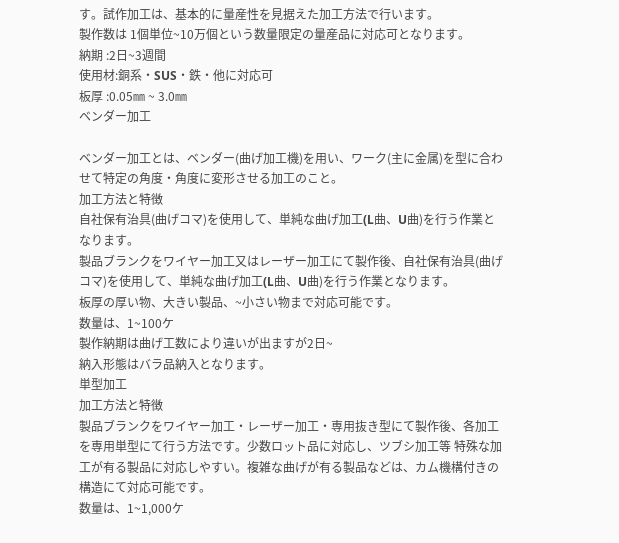す。試作加工は、基本的に量産性を見据えた加工方法で行います。
製作数は 1個単位~10万個という数量限定の量産品に対応可となります。
納期 :2日~3週間
使用材:銅系・SUS・鉄・他に対応可
板厚 :0.05㎜ ~ 3.0㎜
ベンダー加工

ベンダー加工とは、ベンダー(曲げ加工機)を用い、ワーク(主に金属)を型に合わせて特定の角度・角度に変形させる加工のこと。
加工方法と特徴
自社保有治具(曲げコマ)を使用して、単純な曲げ加工(L曲、U曲)を行う作業となります。
製品ブランクをワイヤー加工又はレーザー加工にて製作後、自社保有治具(曲げコマ)を使用して、単純な曲げ加工(L曲、U曲)を行う作業となります。
板厚の厚い物、大きい製品、~小さい物まで対応可能です。
数量は、1~100ケ
製作納期は曲げ工数により違いが出ますが2日~
納入形態はバラ品納入となります。
単型加工
加工方法と特徴
製品ブランクをワイヤー加工・レーザー加工・専用抜き型にて製作後、各加工を専用単型にて行う方法です。少数ロット品に対応し、ツブシ加工等 特殊な加工が有る製品に対応しやすい。複雑な曲げが有る製品などは、カム機構付きの構造にて対応可能です。
数量は、1~1,000ケ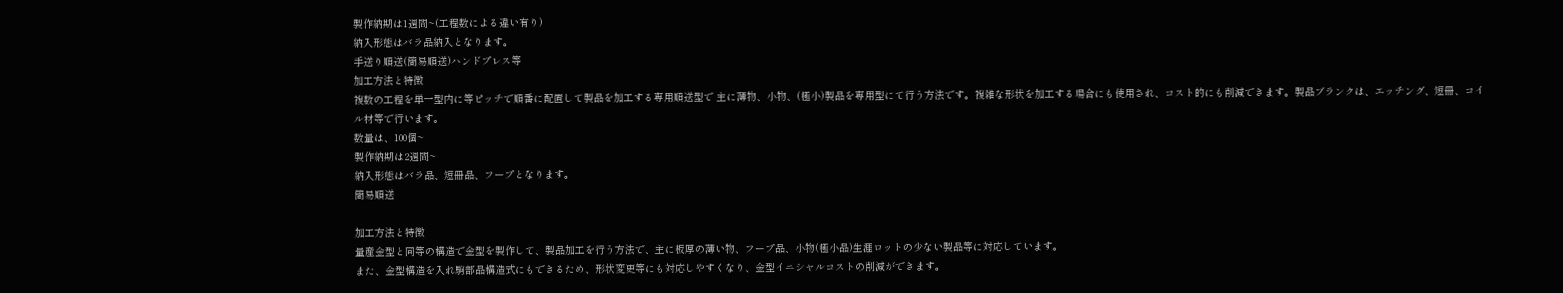製作納期は1週間~(工程数による違い有り)
納入形態はバラ品納入となります。
手送り順送(簡易順送)ハンドプレス等
加工方法と特徴
複数の工程を単一型内に等ピッチで順番に配置して製品を加工する専用順送型で 主に薄物、小物、(極小)製品を専用型にて行う方法です。複雑な形状を加工する場合にも使用され、コスト的にも削減できます。製品ブランクは、エッチング、短冊、コイル材等で行います。
数量は、100個~
製作納期は2週間~
納入形態はバラ品、短冊品、フープとなります。
簡易順送

加工方法と特徴
量産金型と同等の構造で金型を製作して、製品加工を行う方法で、主に板厚の薄い物、フープ品、小物(極小品)生涯ロットの少ない製品等に対応しています。
また、金型構造を入れ駒部品構造式にもできるため、形状変更等にも対応しやすくなり、金型イニシャルコストの削減ができます。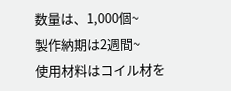数量は、1,000個~
製作納期は2週間~
使用材料はコイル材を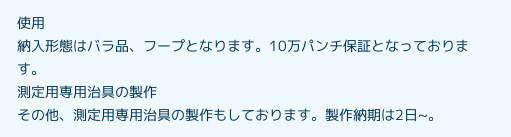使用
納入形態はバラ品、フープとなります。10万パンチ保証となっております。
測定用専用治具の製作
その他、測定用専用治具の製作もしております。製作納期は2日~。